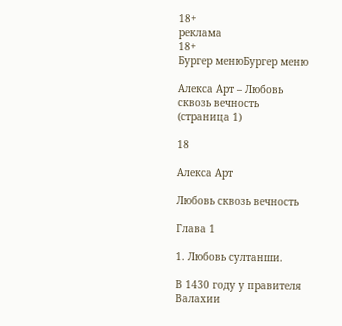18+
реклама
18+
Бургер менюБургер меню

Алекса Арт – Любовь сквозь вечность (страница 1)

18

Алекса Арт

Любовь сквозь вечность

Глава 1

1. Любовь султанши.

В 1430 году у правителя Валахии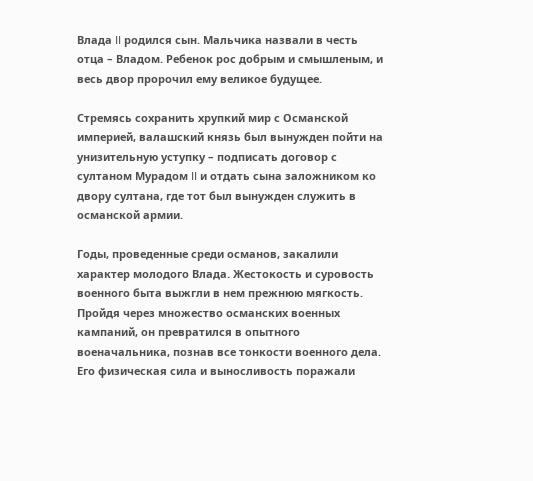Влада II родился сын. Мальчика назвали в честь отца – Владом. Ребенок рос добрым и смышленым, и весь двор пророчил ему великое будущее.

Стремясь сохранить хрупкий мир с Османской империей, валашский князь был вынужден пойти на унизительную уступку – подписать договор с султаном Мурадом II и отдать сына заложником ко двору султана, где тот был вынужден служить в османской армии.

Годы, проведенные среди османов, закалили характер молодого Влада. Жестокость и суровость военного быта выжгли в нем прежнюю мягкость. Пройдя через множество османских военных кампаний, он превратился в опытного военачальника, познав все тонкости военного дела. Его физическая сила и выносливость поражали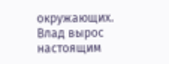окружающих. Влад вырос настоящим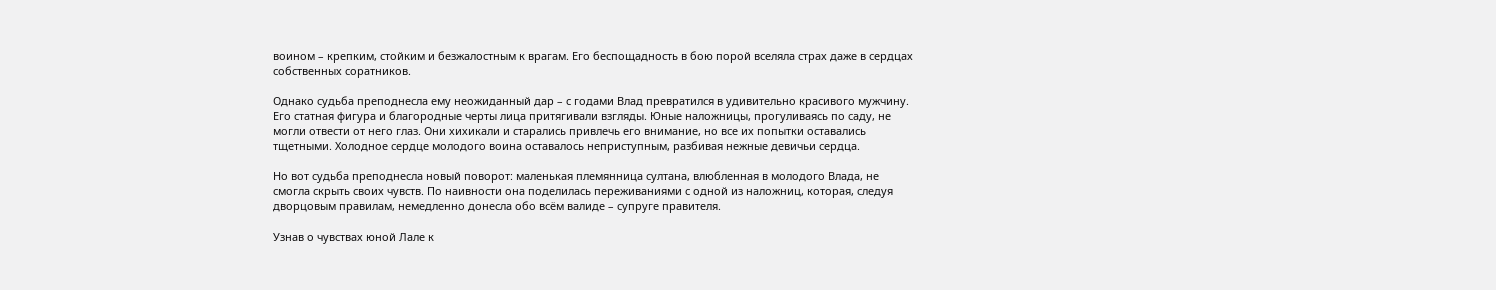воином – крепким, стойким и безжалостным к врагам. Его беспощадность в бою порой вселяла страх даже в сердцах собственных соратников.

Однако судьба преподнесла ему неожиданный дар – с годами Влад превратился в удивительно красивого мужчину. Его статная фигура и благородные черты лица притягивали взгляды. Юные наложницы, прогуливаясь по саду, не могли отвести от него глаз. Они хихикали и старались привлечь его внимание, но все их попытки оставались тщетными. Холодное сердце молодого воина оставалось неприступным, разбивая нежные девичьи сердца.

Но вот судьба преподнесла новый поворот: маленькая племянница султана, влюбленная в молодого Влада, не смогла скрыть своих чувств. По наивности она поделилась переживаниями с одной из наложниц, которая, следуя дворцовым правилам, немедленно донесла обо всём валиде – супруге правителя.

Узнав о чувствах юной Лале к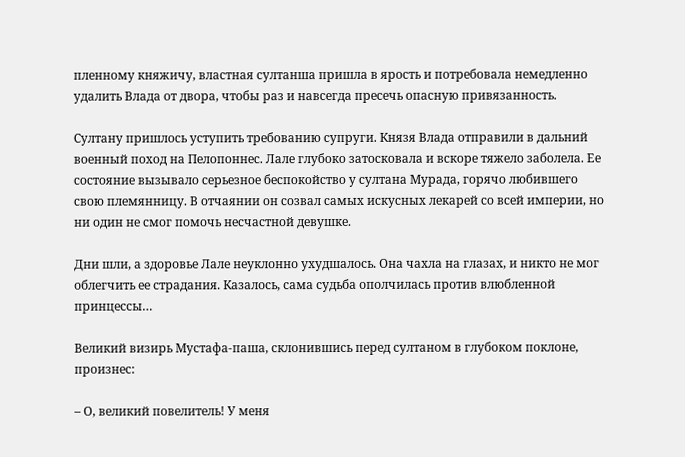пленному княжичу, властная султанша пришла в ярость и потребовала немедленно удалить Влада от двора, чтобы раз и навсегда пресечь опасную привязанность.

Султану пришлось уступить требованию супруги. Князя Влада отправили в дальний военный поход на Пелопоннес. Лале глубоко затосковала и вскоре тяжело заболела. Ее состояние вызывало серьезное беспокойство у султана Мурада, горячо любившего свою племянницу. В отчаянии он созвал самых искусных лекарей со всей империи, но ни один не смог помочь несчастной девушке.

Дни шли, а здоровье Лале неуклонно ухудшалось. Она чахла на глазах, и никто не мог облегчить ее страдания. Казалось, сама судьба ополчилась против влюбленной принцессы…

Великий визирь Мустафа-паша, склонившись перед султаном в глубоком поклоне, произнес:

– О, великий повелитель! У меня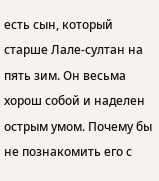есть сын, который старше Лале-султан на пять зим. Он весьма хорош собой и наделен острым умом. Почему бы не познакомить его с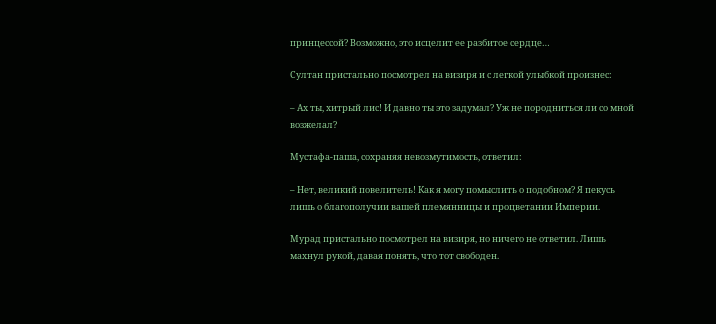принцессой? Возможно, это исцелит ее разбитое сердце…

Султан пристально посмотрел на визиря и с легкой улыбкой произнес:

– Ах ты, хитрый лис! И давно ты это задумал? Уж не породниться ли со мной возжелал?

Мустафа-паша, сохраняя невозмутимость, ответил:

– Нет, великий повелитель! Как я могу помыслить о подобном? Я пекусь лишь о благополучии вашей племянницы и процветании Империи.

Мурад пристально посмотрел на визиря, но ничего не ответил. Лишь махнул рукой, давая понять, что тот свободен.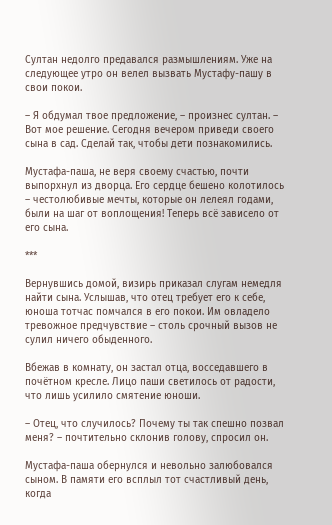Султан недолго предавался размышлениям. Уже на следующее утро он велел вызвать Мустафу-пашу в свои покои.

– Я обдумал твое предложение, – произнес султан. – Вот мое решение. Сегодня вечером приведи своего сына в сад. Сделай так, чтобы дети познакомились.

Мустафа-паша, не веря своему счастью, почти выпорхнул из дворца. Его сердце бешено колотилось – честолюбивые мечты, которые он лелеял годами, были на шаг от воплощения! Теперь всё зависело от его сына.

***

Вернувшись домой, визирь приказал слугам немедля найти сына. Услышав, что отец требует его к себе, юноша тотчас помчался в его покои. Им овладело тревожное предчувствие – столь срочный вызов не сулил ничего обыденного.

Вбежав в комнату, он застал отца, восседавшего в почётном кресле. Лицо паши светилось от радости, что лишь усилило смятение юноши.

– Отец, что случилось? Почему ты так спешно позвал меня? – почтительно склонив голову, спросил он.

Мустафа-паша обернулся и невольно залюбовался сыном. В памяти его всплыл тот счастливый день, когда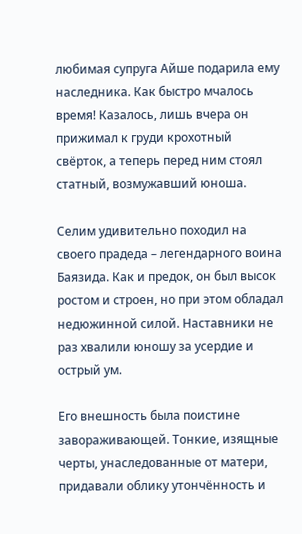любимая супруга Айше подарила ему наследника. Как быстро мчалось время! Казалось, лишь вчера он прижимал к груди крохотный свёрток, а теперь перед ним стоял статный, возмужавший юноша.

Селим удивительно походил на своего прадеда – легендарного воина Баязида. Как и предок, он был высок ростом и строен, но при этом обладал недюжинной силой. Наставники не раз хвалили юношу за усердие и острый ум.

Его внешность была поистине завораживающей. Тонкие, изящные черты, унаследованные от матери, придавали облику утончённость и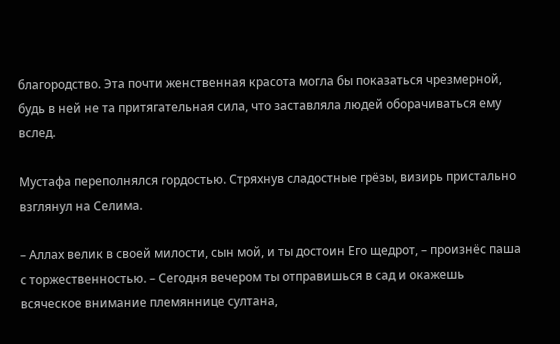благородство. Эта почти женственная красота могла бы показаться чрезмерной, будь в ней не та притягательная сила, что заставляла людей оборачиваться ему вслед.

Мустафа переполнялся гордостью. Стряхнув сладостные грёзы, визирь пристально взглянул на Селима.

– Аллах велик в своей милости, сын мой, и ты достоин Его щедрот, – произнёс паша с торжественностью. – Сегодня вечером ты отправишься в сад и окажешь всяческое внимание племяннице султана,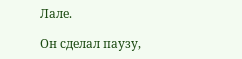Лале.

Он сделал паузу,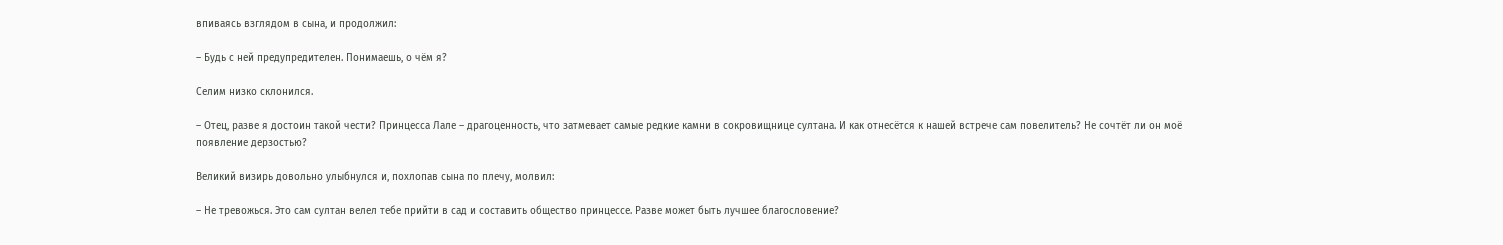впиваясь взглядом в сына, и продолжил:

– Будь с ней предупредителен. Понимаешь, о чём я?

Селим низко склонился.

– Отец, разве я достоин такой чести? Принцесса Лале – драгоценность, что затмевает самые редкие камни в сокровищнице султана. И как отнесётся к нашей встрече сам повелитель? Не сочтёт ли он моё появление дерзостью?

Великий визирь довольно улыбнулся и, похлопав сына по плечу, молвил:

– Не тревожься. Это сам султан велел тебе прийти в сад и составить общество принцессе. Разве может быть лучшее благословение?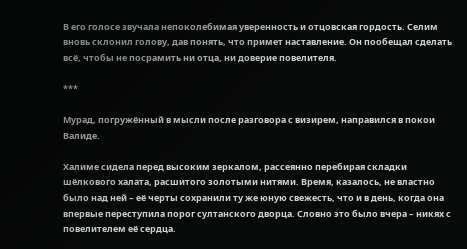В его голосе звучала непоколебимая уверенность и отцовская гордость. Селим вновь склонил голову, дав понять, что примет наставление. Он пообещал сделать всё, чтобы не посрамить ни отца, ни доверие повелителя.

***

Мурад, погружённый в мысли после разговора с визирем, направился в покои Валиде.

Халиме сидела перед высоким зеркалом, рассеянно перебирая складки шёлкового халата, расшитого золотыми нитями. Время, казалось, не властно было над ней – её черты сохранили ту же юную свежесть, что и в день, когда она впервые переступила порог султанского дворца. Словно это было вчера – никях с повелителем её сердца.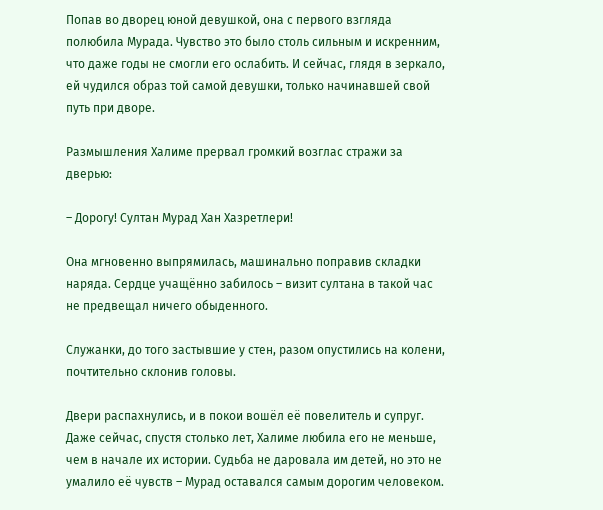Попав во дворец юной девушкой, она с первого взгляда полюбила Мурада. Чувство это было столь сильным и искренним, что даже годы не смогли его ослабить. И сейчас, глядя в зеркало, ей чудился образ той самой девушки, только начинавшей свой путь при дворе.

Размышления Халиме прервал громкий возглас стражи за дверью:

– Дорогу! Султан Мурад Хан Хазретлери!

Она мгновенно выпрямилась, машинально поправив складки наряда. Сердце учащённо забилось – визит султана в такой час не предвещал ничего обыденного.

Служанки, до того застывшие у стен, разом опустились на колени, почтительно склонив головы.

Двери распахнулись, и в покои вошёл её повелитель и супруг. Даже сейчас, спустя столько лет, Халиме любила его не меньше, чем в начале их истории. Судьба не даровала им детей, но это не умалило её чувств – Мурад оставался самым дорогим человеком.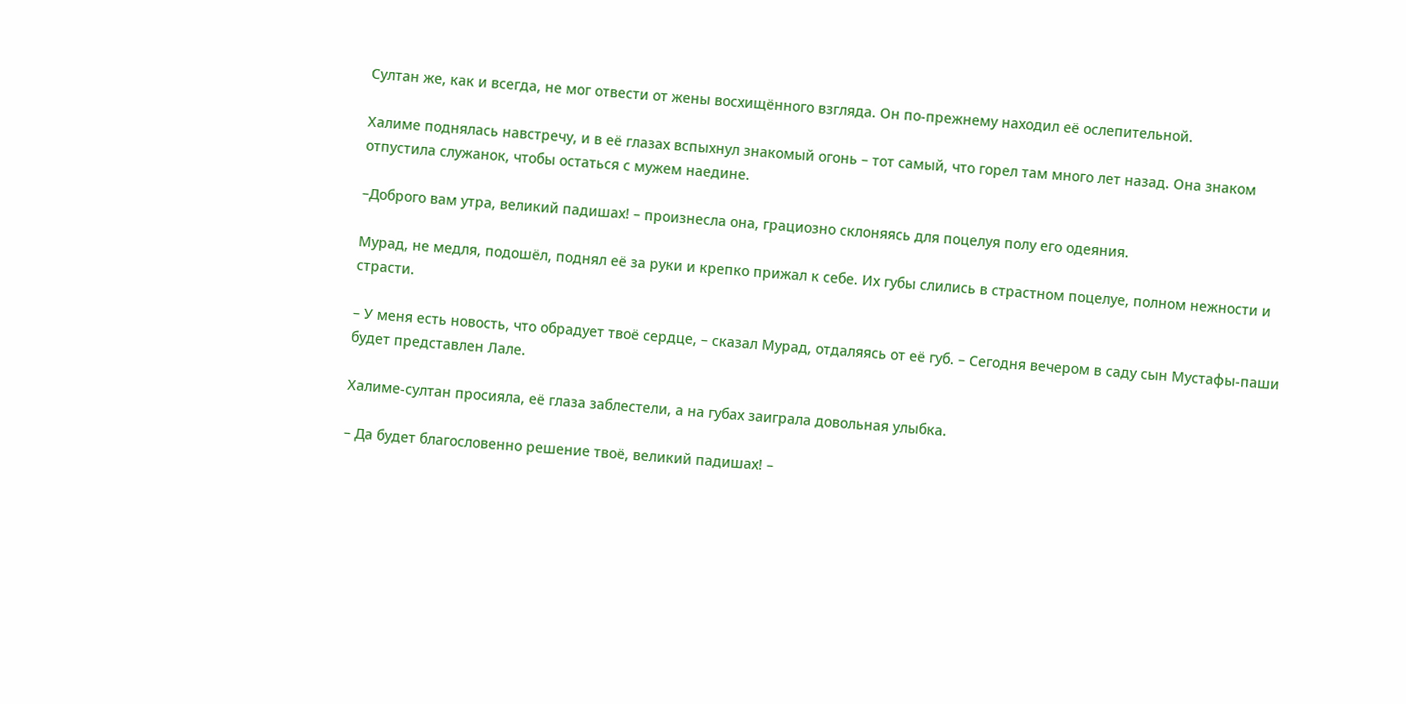Султан же, как и всегда, не мог отвести от жены восхищённого взгляда. Он по-прежнему находил её ослепительной.

Халиме поднялась навстречу, и в её глазах вспыхнул знакомый огонь – тот самый, что горел там много лет назад. Она знаком отпустила служанок, чтобы остаться с мужем наедине.

–Доброго вам утра, великий падишах! – произнесла она, грациозно склоняясь для поцелуя полу его одеяния.

Мурад, не медля, подошёл, поднял её за руки и крепко прижал к себе. Их губы слились в страстном поцелуе, полном нежности и страсти.

– У меня есть новость, что обрадует твоё сердце, – сказал Мурад, отдаляясь от её губ. – Сегодня вечером в саду сын Мустафы-паши будет представлен Лале.

Халиме-султан просияла, её глаза заблестели, а на губах заиграла довольная улыбка.

– Да будет благословенно решение твоё, великий падишах! –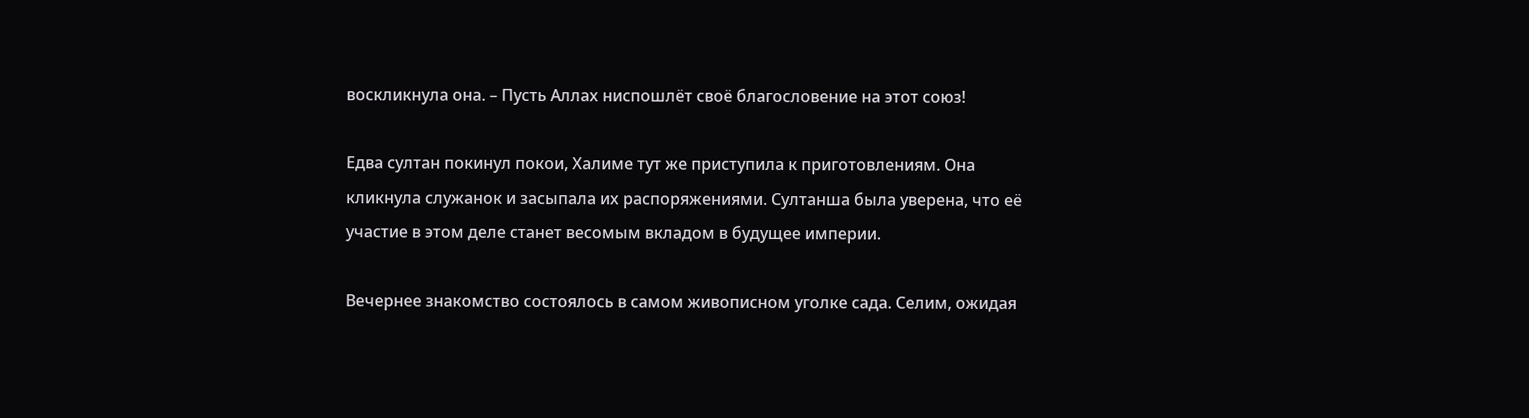воскликнула она. – Пусть Аллах ниспошлёт своё благословение на этот союз!

Едва султан покинул покои, Халиме тут же приступила к приготовлениям. Она кликнула служанок и засыпала их распоряжениями. Султанша была уверена, что её участие в этом деле станет весомым вкладом в будущее империи.

Вечернее знакомство состоялось в самом живописном уголке сада. Селим, ожидая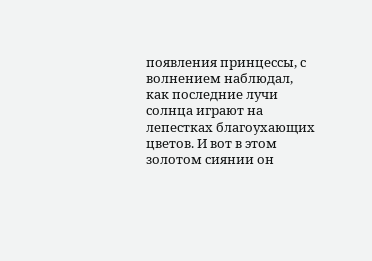появления принцессы, с волнением наблюдал, как последние лучи солнца играют на лепестках благоухающих цветов. И вот в этом золотом сиянии он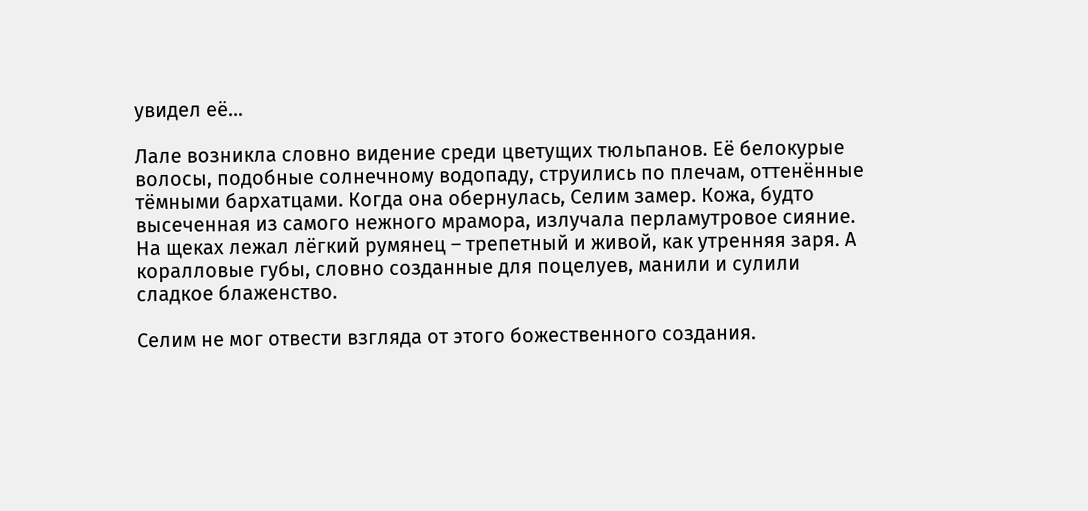увидел её…

Лале возникла словно видение среди цветущих тюльпанов. Её белокурые волосы, подобные солнечному водопаду, струились по плечам, оттенённые тёмными бархатцами. Когда она обернулась, Селим замер. Кожа, будто высеченная из самого нежного мрамора, излучала перламутровое сияние. На щеках лежал лёгкий румянец – трепетный и живой, как утренняя заря. А коралловые губы, словно созданные для поцелуев, манили и сулили сладкое блаженство.

Селим не мог отвести взгляда от этого божественного создания.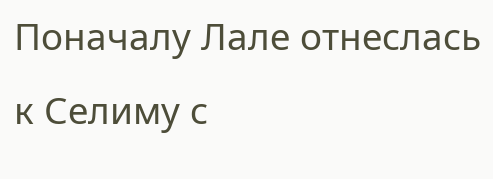Поначалу Лале отнеслась к Селиму с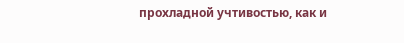прохладной учтивостью, как и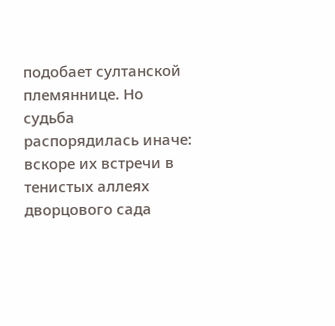подобает султанской племяннице. Но судьба распорядилась иначе: вскоре их встречи в тенистых аллеях дворцового сада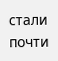стали почти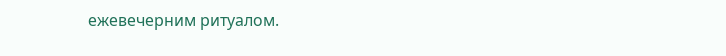ежевечерним ритуалом.